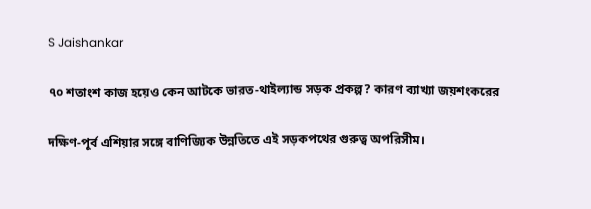S Jaishankar

৭০ শতাংশ কাজ হয়েও কেন আটকে ভারত-থাইল্যান্ড সড়ক প্রকল্প? কারণ ব্যাখ্যা জয়শংকরের

দক্ষিণ-পূর্ব এশিয়ার সঙ্গে বাণিজ্যিক উন্নতিতে এই সড়কপথের গুরুত্ব অপরিসীম।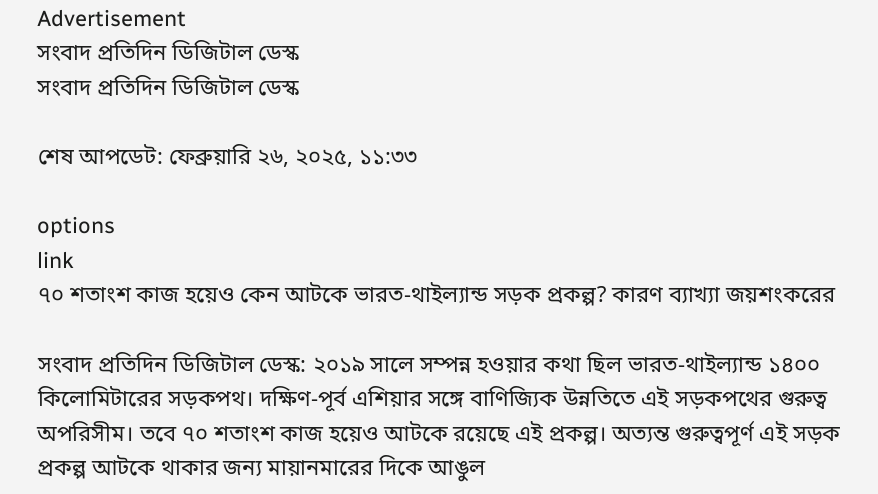Advertisement
সংবাদ প্রতিদিন ডিজিটাল ডেস্ক
সংবাদ প্রতিদিন ডিজিটাল ডেস্ক

শেষ আপডেট: ফেব্রুয়ারি ২৬, ২০২৫, ১১:৩৩

options
link
৭০ শতাংশ কাজ হয়েও কেন আটকে ভারত-থাইল্যান্ড সড়ক প্রকল্প? কারণ ব্যাখ্যা জয়শংকরের

সংবাদ প্রতিদিন ডিজিটাল ডেস্ক: ২০১৯ সালে সম্পন্ন হওয়ার কথা ছিল ভারত-থাইল্যান্ড ১৪০০ কিলোমিটারের সড়কপথ। দক্ষিণ-পূর্ব এশিয়ার সঙ্গে বাণিজ্যিক উন্নতিতে এই সড়কপথের গুরুত্ব অপরিসীম। তবে ৭০ শতাংশ কাজ হয়েও আটকে রয়েছে এই প্রকল্প। অত্যন্ত গুরুত্বপূর্ণ এই সড়ক প্রকল্প আটকে থাকার জন্য মায়ানমারের দিকে আঙুল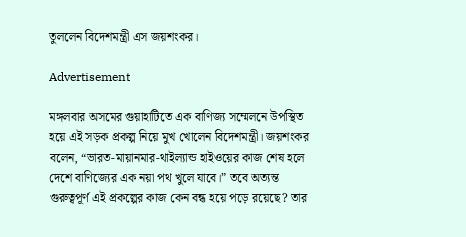তুললেন বিদেশমন্ত্রী এস জয়শংকর।

Advertisement

মঙ্গলবার অসমের গুয়াহাটিতে এক বাণিজ্য সম্মেলনে উপস্থিত হয়ে এই সড়ক প্রকল্প নিয়ে মুখ খোলেন বিদেশমন্ত্রী। জয়শংকর বলেন, “ভারত-মায়ানমার-থাইল্যান্ড হাইওয়ের কাজ শেষ হলে দেশে বাণিজ্যের এক নয়া পথ খুলে যাবে।” তবে অত্যন্ত গুরুত্বপূর্ণ এই প্রকল্পের কাজ কেন বন্ধ হয়ে পড়ে রয়েছে? তার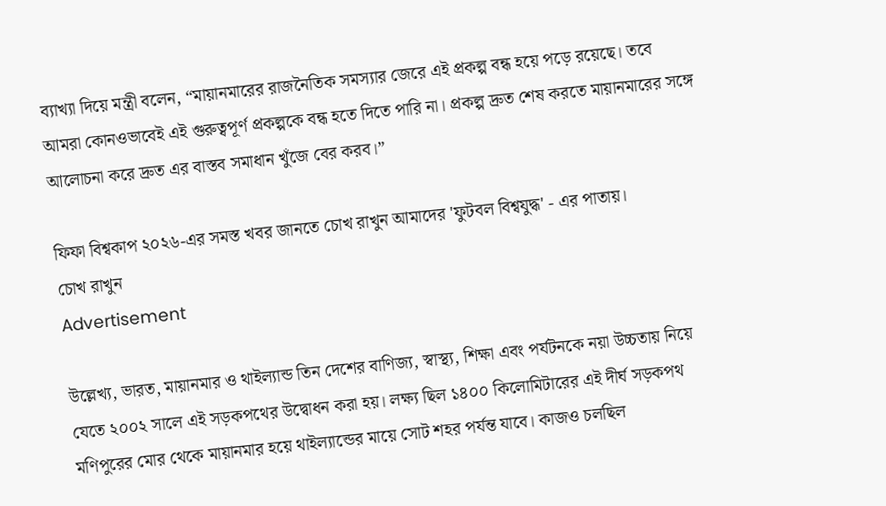ব্যাখ্যা দিয়ে মন্ত্রী বলেন, “মায়ানমারের রাজনৈতিক সমস্যার জেরে এই প্রকল্প বন্ধ হয়ে পড়ে রয়েছে। তবে আমরা কোনওভাবেই এই গুরুত্বপূর্ণ প্রকল্পকে বন্ধ হতে দিতে পারি না। প্রকল্প দ্রুত শেষ করতে মায়ানমারের সঙ্গে আলোচনা করে দ্রুত এর বাস্তব সমাধান খুঁজে বের করব।”

ফিফা বিশ্বকাপ ২০২৬-এর সমস্ত খবর জানতে চোখ রাখুন আমাদের 'ফুটবল বিশ্বযুদ্ধ' - এর পাতায়।
চোখ রাখুন
Advertisement

উল্লেখ্য, ভারত, মায়ানমার ও থাইল্যান্ড তিন দেশের বাণিজ্য, স্বাস্থ্য, শিক্ষা এবং পর্যটনকে নয়া উচ্চতায় নিয়ে যেতে ২০০২ সালে এই সড়কপথের উদ্বোধন করা হয়। লক্ষ্য ছিল ১৪০০ কিলোমিটারের এই দীর্ঘ সড়কপথ মণিপুরের মোর থেকে মায়ানমার হয়ে থাইল্যান্ডের মায়ে সোট শহর পর্যন্ত যাবে। কাজও চলছিল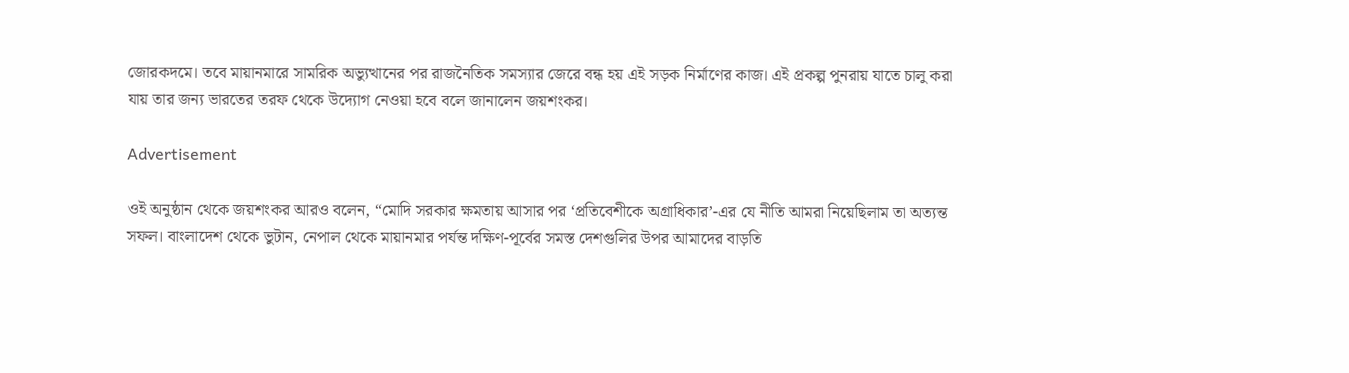জোরকদমে। তবে মায়ানমারে সামরিক অভ্যুত্থানের পর রাজনৈতিক সমস্যার জেরে বন্ধ হয় এই সড়ক নির্মাণের কাজ। এই প্রকল্প পুনরায় যাতে চালু করা যায় তার জন্য ভারতের তরফ থেকে উদ্যোগ নেওয়া হবে বলে জানালেন জয়শংকর।

Advertisement

ওই অনুষ্ঠান থেকে জয়শংকর আরও বলেন, “মোদি সরকার ক্ষমতায় আসার পর ‘প্রতিবেশীকে অগ্রাধিকার’-এর যে নীতি আমরা নিয়েছিলাম তা অত্যন্ত সফল। বাংলাদেশ থেকে ভুটান, নেপাল থেকে মায়ানমার পর্যন্ত দক্ষিণ-পূর্বের সমস্ত দেশগুলির উপর আমাদের বাড়তি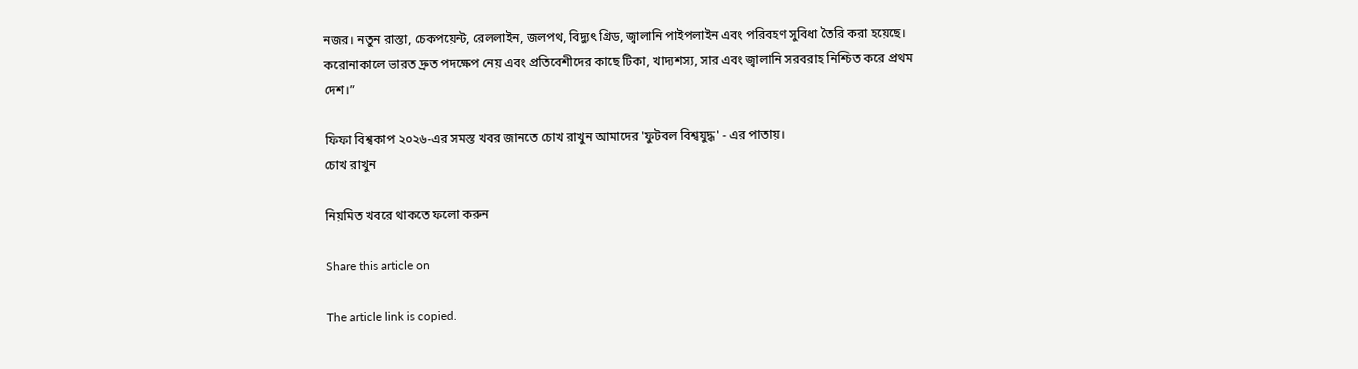নজর। নতুন রাস্তা, চেকপয়েন্ট, রেললাইন, জলপথ, বিদ্যুৎ গ্রিড, জ্বালানি পাইপলাইন এবং পরিবহণ সুবিধা তৈরি করা হয়েছে। করোনাকালে ভারত দ্রুত পদক্ষেপ নেয় এবং প্রতিবেশীদের কাছে টিকা, খাদ্যশস্য, সার এবং জ্বালানি সরবরাহ নিশ্চিত করে প্রথম দেশ।”

ফিফা বিশ্বকাপ ২০২৬-এর সমস্ত খবর জানতে চোখ রাখুন আমাদের 'ফুটবল বিশ্বযুদ্ধ' - এর পাতায়।
চোখ রাখুন

নিয়মিত খবরে থাকতে ফলো করুন

Share this article on

The article link is copied.